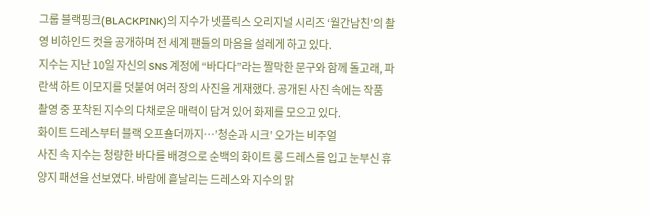그룹 블랙핑크(BLACKPINK)의 지수가 넷플릭스 오리지널 시리즈 ‘월간남친’의 촬영 비하인드 컷을 공개하며 전 세계 팬들의 마음을 설레게 하고 있다.
지수는 지난 10일 자신의 SNS 계정에 “바다다”라는 짤막한 문구와 함께 돌고래, 파란색 하트 이모지를 덧붙여 여러 장의 사진을 게재했다. 공개된 사진 속에는 작품 촬영 중 포착된 지수의 다채로운 매력이 담겨 있어 화제를 모으고 있다.
화이트 드레스부터 블랙 오프숄더까지…’청순과 시크’ 오가는 비주얼
사진 속 지수는 청량한 바다를 배경으로 순백의 화이트 롱 드레스를 입고 눈부신 휴양지 패션을 선보였다. 바람에 흩날리는 드레스와 지수의 맑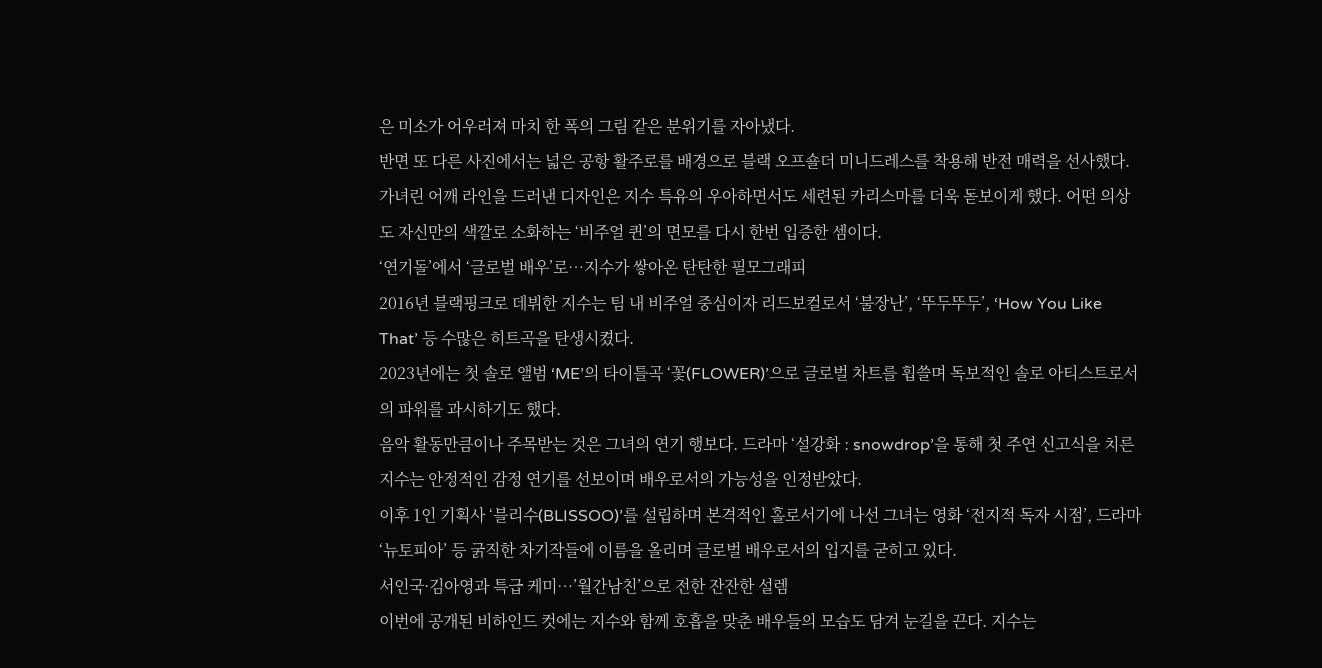은 미소가 어우러져 마치 한 폭의 그림 같은 분위기를 자아냈다.
반면 또 다른 사진에서는 넓은 공항 활주로를 배경으로 블랙 오프숄더 미니드레스를 착용해 반전 매력을 선사했다.
가녀린 어깨 라인을 드러낸 디자인은 지수 특유의 우아하면서도 세련된 카리스마를 더욱 돋보이게 했다. 어떤 의상도 자신만의 색깔로 소화하는 ‘비주얼 퀸’의 면모를 다시 한번 입증한 셈이다.
‘연기돌’에서 ‘글로벌 배우’로…지수가 쌓아온 탄탄한 필모그래피
2016년 블랙핑크로 데뷔한 지수는 팀 내 비주얼 중심이자 리드보컬로서 ‘불장난’, ‘뚜두뚜두’, ‘How You Like That’ 등 수많은 히트곡을 탄생시켰다.
2023년에는 첫 솔로 앨범 ‘ME’의 타이틀곡 ‘꽃(FLOWER)’으로 글로벌 차트를 휩쓸며 독보적인 솔로 아티스트로서의 파워를 과시하기도 했다.
음악 활동만큼이나 주목받는 것은 그녀의 연기 행보다. 드라마 ‘설강화 : snowdrop’을 통해 첫 주연 신고식을 치른 지수는 안정적인 감정 연기를 선보이며 배우로서의 가능성을 인정받았다.
이후 1인 기획사 ‘블리수(BLISSOO)’를 설립하며 본격적인 홀로서기에 나선 그녀는 영화 ‘전지적 독자 시점’, 드라마 ‘뉴토피아’ 등 굵직한 차기작들에 이름을 올리며 글로벌 배우로서의 입지를 굳히고 있다.
서인국·김아영과 특급 케미…’월간남친’으로 전한 잔잔한 설렘
이번에 공개된 비하인드 컷에는 지수와 함께 호흡을 맞춘 배우들의 모습도 담겨 눈길을 끈다. 지수는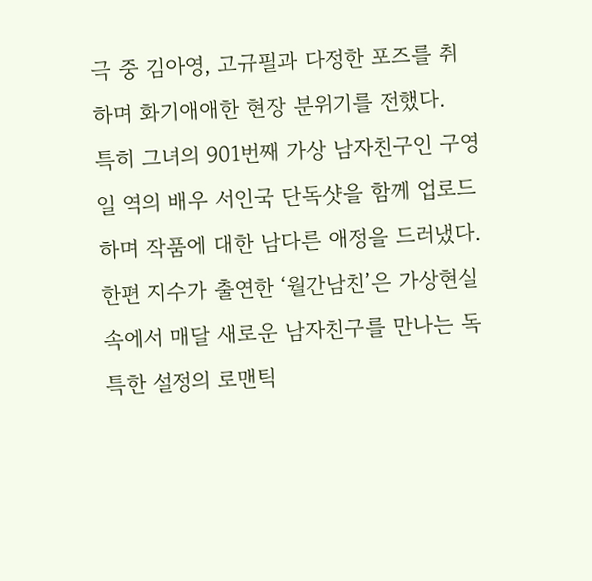극 중 김아영, 고규필과 다정한 포즈를 취하며 화기애애한 현장 분위기를 전했다.
특히 그녀의 901번째 가상 남자친구인 구영일 역의 배우 서인국 단독샷을 함께 업로드하며 작품에 대한 남다른 애정을 드러냈다.
한편 지수가 출연한 ‘월간남친’은 가상현실 속에서 매달 새로운 남자친구를 만나는 독특한 설정의 로맨틱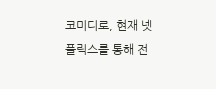코미디로, 현재 넷플릭스를 통해 전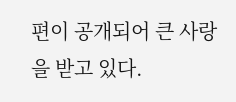편이 공개되어 큰 사랑을 받고 있다.